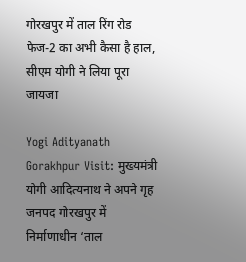गोरखपुर में ताल रिंग रोड फेज-2 का अभी कैसा है हाल, सीएम योगी ने लिया पूरा जायजा

Yogi Adityanath Gorakhpur Visit: मुख्यमंत्री योगी आदित्यनाथ ने अपने गृह जनपद गोरखपुर में निर्माणाधीन ‘ताल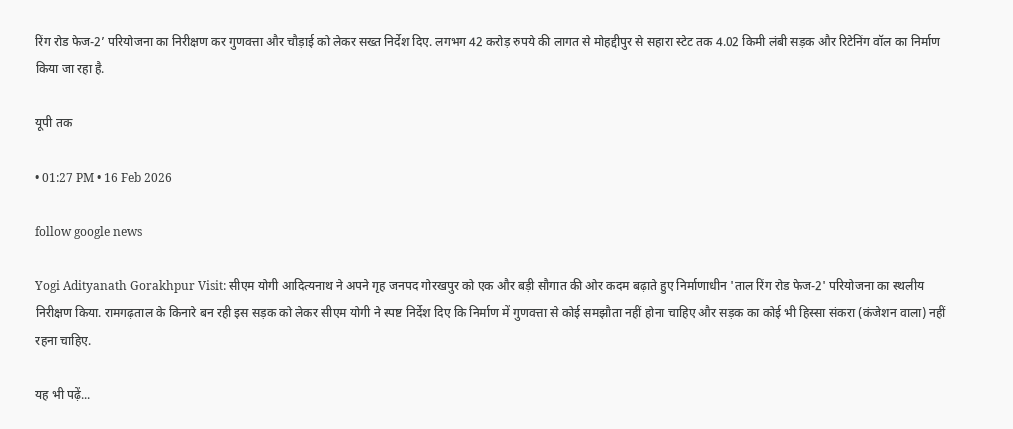रिंग रोड फेज-2’ परियोजना का निरीक्षण कर गुणवत्ता और चौड़ाई को लेकर सख्त निर्देश दिए. लगभग 42 करोड़ रुपये की लागत से मोहद्दीपुर से सहारा स्टेट तक 4.02 किमी लंबी सड़क और रिटेनिंग वॉल का निर्माण किया जा रहा है.

यूपी तक

• 01:27 PM • 16 Feb 2026

follow google news

Yogi Adityanath Gorakhpur Visit: सीएम योगी आदित्यनाथ ने अपने गृह जनपद गोरखपुर को एक और बड़ी सौगात की ओर कदम बढ़ाते हुए निर्माणाधीन 'ताल रिंग रोड फेज-2' परियोजना का स्थलीय निरीक्षण किया. रामगढ़ताल के किनारे बन रही इस सड़क को लेकर सीएम योगी ने स्पष्ट निर्देश दिए कि निर्माण में गुणवत्ता से कोई समझौता नहीं होना चाहिए और सड़क का कोई भी हिस्सा संकरा (कंजेशन वाला) नहीं रहना चाहिए.

यह भी पढ़ें...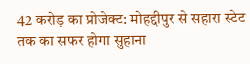42 करोड़ का प्रोजेक्ट: मोहद्दीपुर से सहारा स्टेट तक का सफर होगा सुहाना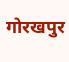गोरखपुर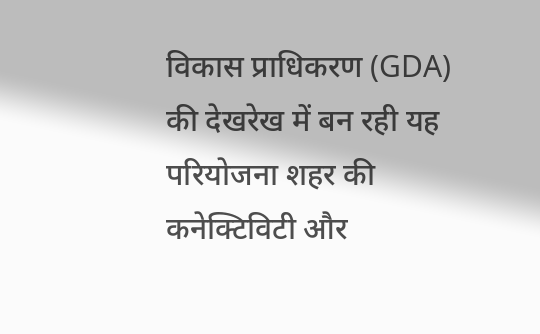विकास प्राधिकरण (GDA) की देखरेख में बन रही यह परियोजना शहर की कनेक्टिविटी और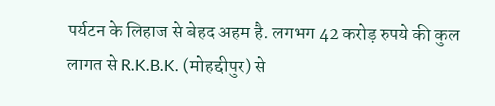पर्यटन के लिहाज से बेहद अहम है. लगभग 42 करोड़ रुपये की कुल लागत से R.K.B.K. (मोहद्दीपुर) से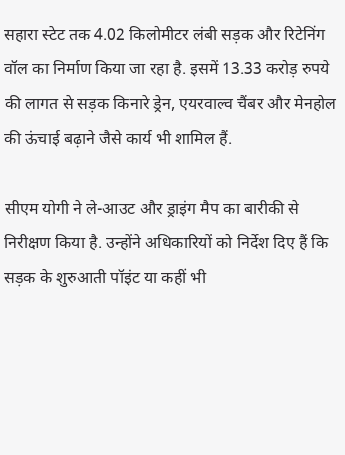सहारा स्टेट तक 4.02 किलोमीटर लंबी सड़क और रिटेनिंग वॉल का निर्माण किया जा रहा है. इसमें 13.33 करोड़ रुपये की लागत से सड़क किनारे ड्रेन, एयरवाल्व चैंबर और मेनहोल की ऊंचाई बढ़ाने जैसे कार्य भी शामिल हैं.

सीएम योगी ने ले-आउट और ड्राइंग मैप का बारीकी से निरीक्षण किया है. उन्होंने अधिकारियों को निर्देश दिए हैं कि सड़क के शुरुआती पॉइंट या कहीं भी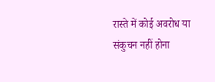रास्ते में कोई अवरोध या संकुचन नहीं होना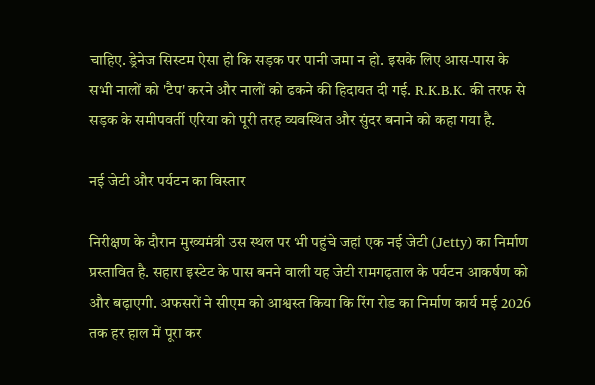चाहिए. ड्रेनेज सिस्टम ऐसा हो कि सड़क पर पानी जमा न हो. इसके लिए आस-पास के सभी नालों को 'टैप' करने और नालों को ढकने की हिदायत दी गई. R.K.B.K. की तरफ से सड़क के समीपवर्ती एरिया को पूरी तरह व्यवस्थित और सुंदर बनाने को कहा गया है.

नई जेटी और पर्यटन का विस्तार

निरीक्षण के दौरान मुख्यमंत्री उस स्थल पर भी पहुंचे जहां एक नई जेटी (Jetty) का निर्माण प्रस्तावित है. सहारा इस्टेट के पास बनने वाली यह जेटी रामगढ़ताल के पर्यटन आकर्षण को और बढ़ाएगी. अफसरों ने सीएम को आश्वस्त किया कि रिंग रोड का निर्माण कार्य मई 2026 तक हर हाल में पूरा कर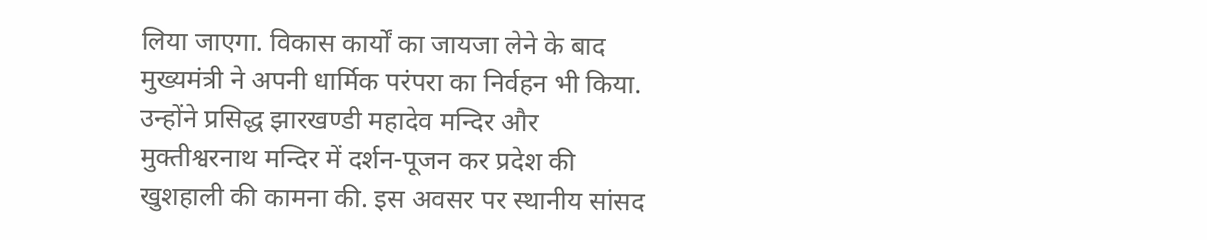लिया जाएगा. विकास कार्यों का जायजा लेने के बाद मुख्यमंत्री ने अपनी धार्मिक परंपरा का निर्वहन भी किया. उन्होंने प्रसिद्ध झारखण्डी महादेव मन्दिर और मुक्तीश्वरनाथ मन्दिर में दर्शन-पूजन कर प्रदेश की खुशहाली की कामना की. इस अवसर पर स्थानीय सांसद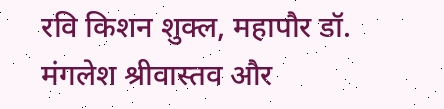रवि किशन शुक्ल, महापौर डॉ. मंगलेश श्रीवास्तव और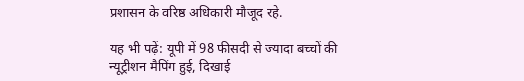प्रशासन के वरिष्ठ अधिकारी मौजूद रहे.

यह भी पढ़ें: यूपी में 98 फीसदी से ज्यादा बच्चों की न्यूट्रीशन मैपिंग हुई, दिखाई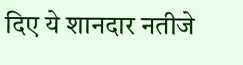दिए ये शानदार नतीजे